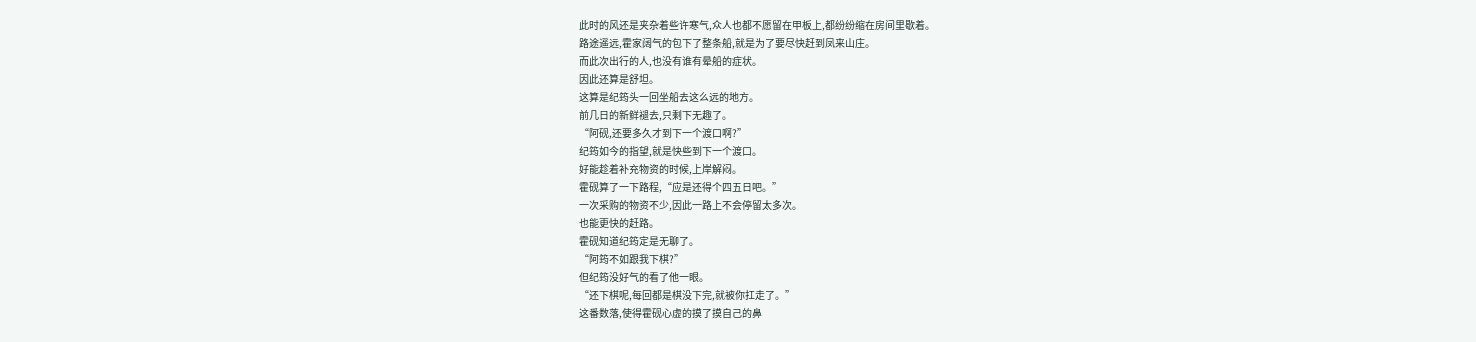此时的风还是夹杂着些许寒气,众人也都不愿留在甲板上,都纷纷缩在房间里歇着。
路途遥远,霍家阔气的包下了整条船,就是为了要尽快赶到凤来山庄。
而此次出行的人,也没有谁有晕船的症状。
因此还算是舒坦。
这算是纪筠头一回坐船去这么远的地方。
前几日的新鲜褪去,只剩下无趣了。
“阿砚,还要多久才到下一个渡口啊?”
纪筠如今的指望,就是快些到下一个渡口。
好能趁着补充物资的时候,上岸解闷。
霍砚算了一下路程,“应是还得个四五日吧。”
一次采购的物资不少,因此一路上不会停留太多次。
也能更快的赶路。
霍砚知道纪筠定是无聊了。
“阿筠不如跟我下棋?”
但纪筠没好气的看了他一眼。
“还下棋呢,每回都是棋没下完,就被你扛走了。”
这番数落,使得霍砚心虚的摸了摸自己的鼻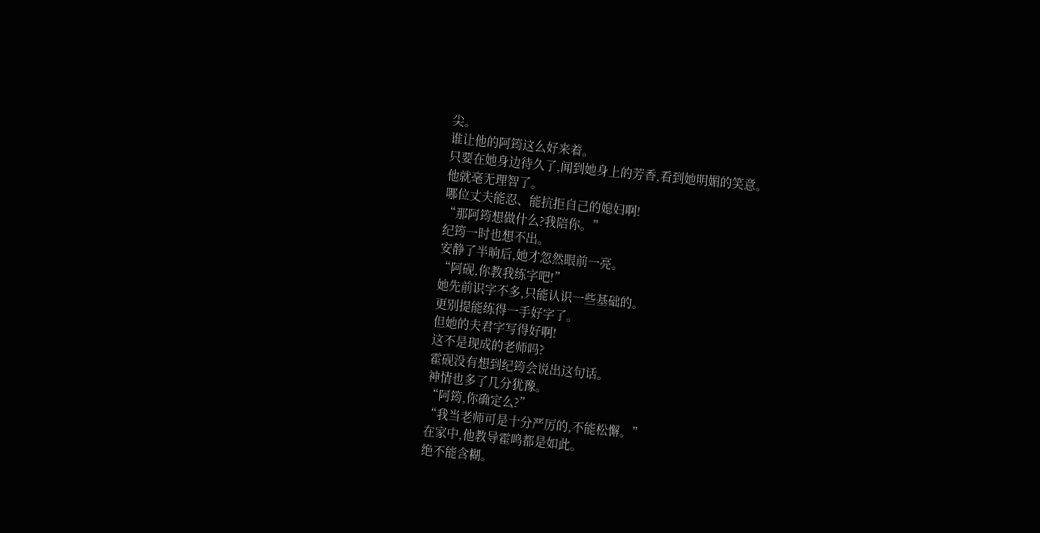尖。
谁让他的阿筠这么好来着。
只要在她身边待久了,闻到她身上的芳香,看到她明媚的笑意。
他就毫无理智了。
哪位丈夫能忍、能抗拒自己的媳妇啊!
“那阿筠想做什么?我陪你。”
纪筠一时也想不出。
安静了半晌后,她才忽然眼前一亮。
“阿砚,你教我练字吧!”
她先前识字不多,只能认识一些基础的。
更别提能练得一手好字了。
但她的夫君字写得好啊!
这不是现成的老师吗?
霍砚没有想到纪筠会说出这句话。
神情也多了几分犹豫。
“阿筠,你确定么?”
“我当老师可是十分严厉的,不能松懈。”
在家中,他教导霍鸣都是如此。
绝不能含糊。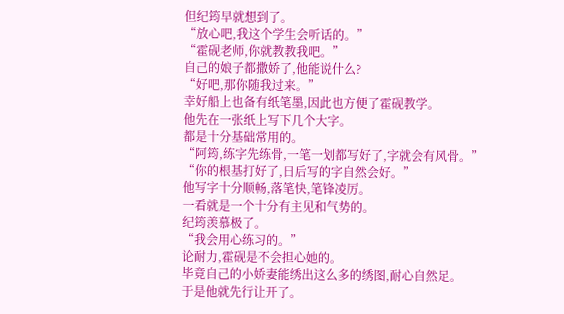但纪筠早就想到了。
“放心吧,我这个学生会听话的。”
“霍砚老师,你就教教我吧。”
自己的娘子都撒娇了,他能说什么?
“好吧,那你随我过来。”
幸好船上也备有纸笔墨,因此也方便了霍砚教学。
他先在一张纸上写下几个大字。
都是十分基础常用的。
“阿筠,练字先练骨,一笔一划都写好了,字就会有风骨。”
“你的根基打好了,日后写的字自然会好。”
他写字十分顺畅,落笔快,笔锋凌厉。
一看就是一个十分有主见和气势的。
纪筠羡慕极了。
“我会用心练习的。”
论耐力,霍砚是不会担心她的。
毕竟自己的小娇妻能绣出这么多的绣图,耐心自然足。
于是他就先行让开了。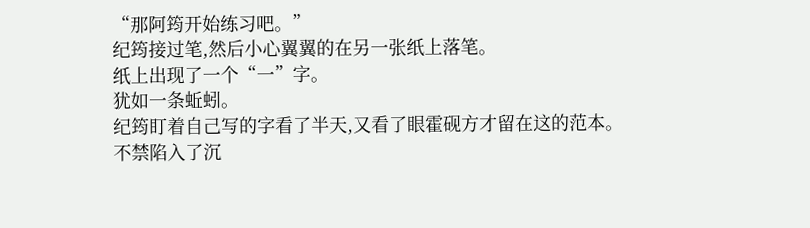“那阿筠开始练习吧。”
纪筠接过笔,然后小心翼翼的在另一张纸上落笔。
纸上出现了一个“一”字。
犹如一条蚯蚓。
纪筠盯着自己写的字看了半天,又看了眼霍砚方才留在这的范本。
不禁陷入了沉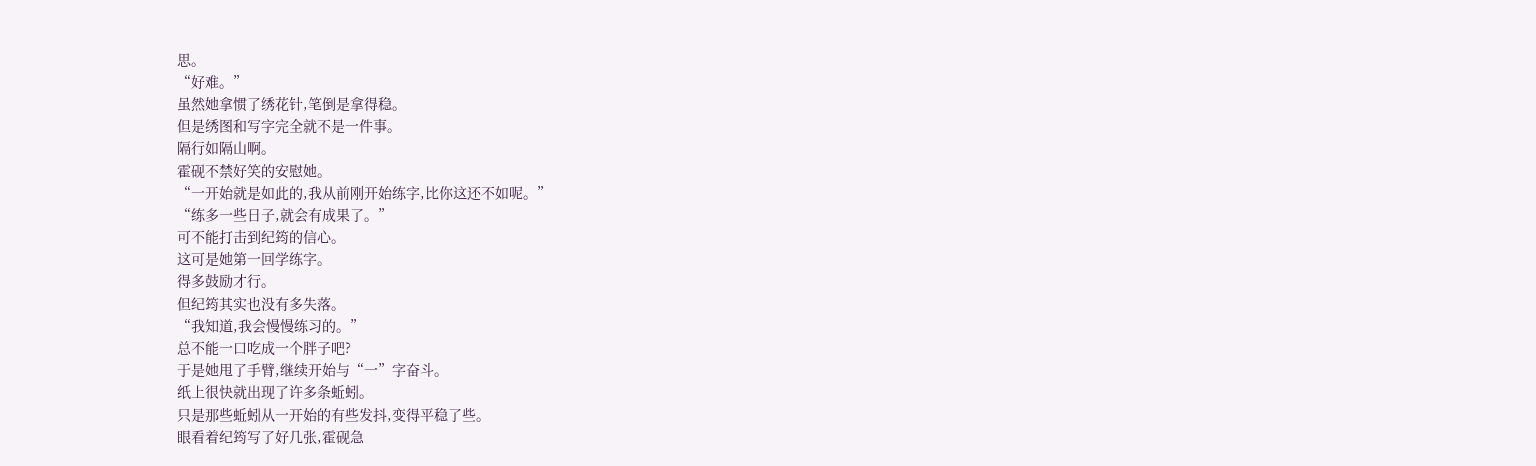思。
“好难。”
虽然她拿惯了绣花针,笔倒是拿得稳。
但是绣图和写字完全就不是一件事。
隔行如隔山啊。
霍砚不禁好笑的安慰她。
“一开始就是如此的,我从前刚开始练字,比你这还不如呢。”
“练多一些日子,就会有成果了。”
可不能打击到纪筠的信心。
这可是她第一回学练字。
得多鼓励才行。
但纪筠其实也没有多失落。
“我知道,我会慢慢练习的。”
总不能一口吃成一个胖子吧?
于是她甩了手臂,继续开始与“一”字奋斗。
纸上很快就出现了许多条蚯蚓。
只是那些蚯蚓从一开始的有些发抖,变得平稳了些。
眼看着纪筠写了好几张,霍砚急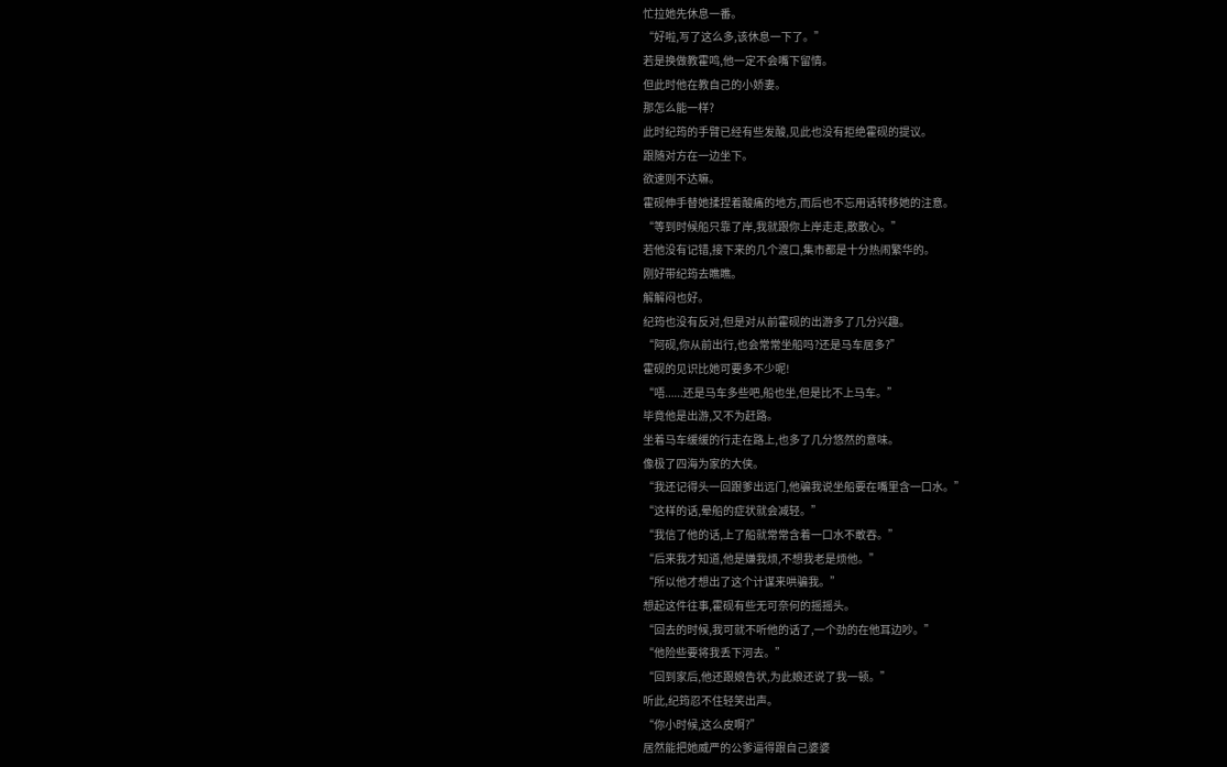忙拉她先休息一番。
“好啦,写了这么多,该休息一下了。”
若是换做教霍鸣,他一定不会嘴下留情。
但此时他在教自己的小娇妻。
那怎么能一样?
此时纪筠的手臂已经有些发酸,见此也没有拒绝霍砚的提议。
跟随对方在一边坐下。
欲速则不达嘛。
霍砚伸手替她揉捏着酸痛的地方,而后也不忘用话转移她的注意。
“等到时候船只靠了岸,我就跟你上岸走走,散散心。”
若他没有记错,接下来的几个渡口,集市都是十分热闹繁华的。
刚好带纪筠去瞧瞧。
解解闷也好。
纪筠也没有反对,但是对从前霍砚的出游多了几分兴趣。
“阿砚,你从前出行,也会常常坐船吗?还是马车居多?”
霍砚的见识比她可要多不少呢!
“唔......还是马车多些吧,船也坐,但是比不上马车。”
毕竟他是出游,又不为赶路。
坐着马车缓缓的行走在路上,也多了几分悠然的意味。
像极了四海为家的大侠。
“我还记得头一回跟爹出远门,他骗我说坐船要在嘴里含一口水。”
“这样的话,晕船的症状就会减轻。”
“我信了他的话,上了船就常常含着一口水不敢吞。”
“后来我才知道,他是嫌我烦,不想我老是烦他。”
“所以他才想出了这个计谋来哄骗我。”
想起这件往事,霍砚有些无可奈何的摇摇头。
“回去的时候,我可就不听他的话了,一个劲的在他耳边吵。”
“他险些要将我丢下河去。”
“回到家后,他还跟娘告状,为此娘还说了我一顿。”
听此,纪筠忍不住轻笑出声。
“你小时候,这么皮啊?”
居然能把她威严的公爹逼得跟自己婆婆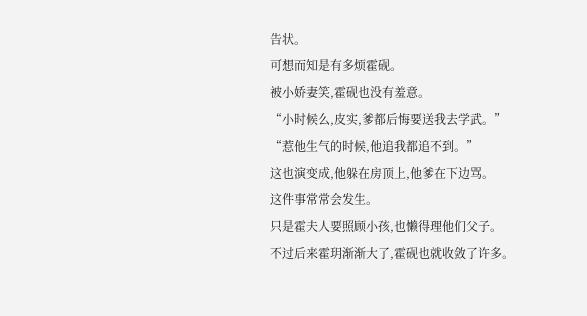告状。
可想而知是有多烦霍砚。
被小娇妻笑,霍砚也没有羞意。
“小时候么,皮实,爹都后悔要送我去学武。”
“惹他生气的时候,他追我都追不到。”
这也演变成,他躲在房顶上,他爹在下边骂。
这件事常常会发生。
只是霍夫人要照顾小孩,也懒得理他们父子。
不过后来霍玥渐渐大了,霍砚也就收敛了许多。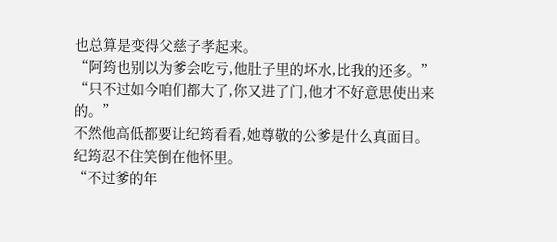也总算是变得父慈子孝起来。
“阿筠也别以为爹会吃亏,他肚子里的坏水,比我的还多。”
“只不过如今咱们都大了,你又进了门,他才不好意思使出来的。”
不然他高低都要让纪筠看看,她尊敬的公爹是什么真面目。
纪筠忍不住笑倒在他怀里。
“不过爹的年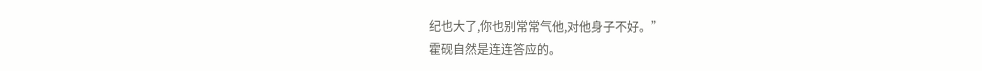纪也大了,你也别常常气他,对他身子不好。”
霍砚自然是连连答应的。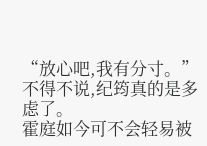“放心吧,我有分寸。”
不得不说,纪筠真的是多虑了。
霍庭如今可不会轻易被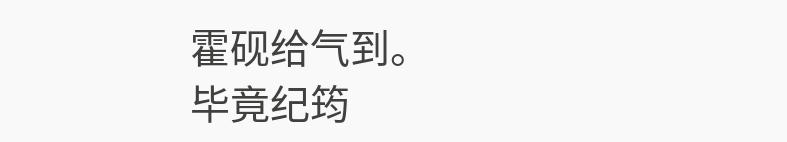霍砚给气到。
毕竟纪筠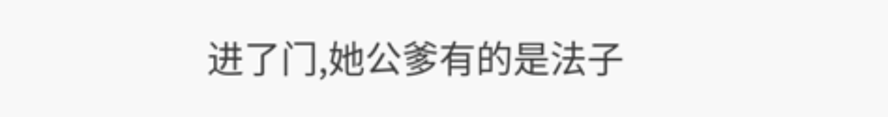进了门,她公爹有的是法子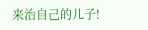来治自己的儿子!